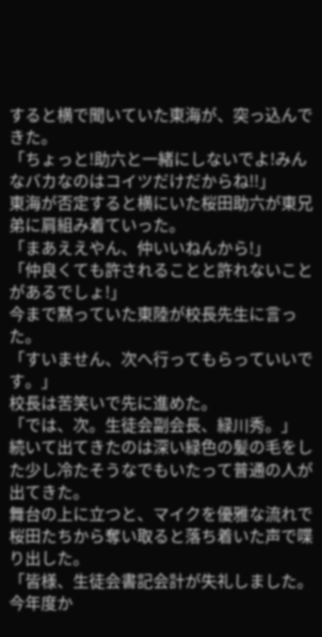すると横で聞いていた東海が、突っ込んできた。
「ちょっと!助六と一緒にしないでよ!みんなバカなのはコイツだけだからね!!」
東海が否定すると横にいた桜田助六が東兄弟に肩組み着ていった。
「まあええやん、仲いいねんから!」
「仲良くても許されることと許れないことがあるでしょ!」
今まで黙っていた東陸が校長先生に言った。
「すいません、次へ行ってもらっていいです。」
校長は苦笑いで先に進めた。
「では、次。生徒会副会長、緑川秀。」
続いて出てきたのは深い緑色の髪の毛をした少し冷たそうなでもいたって普通の人が出てきた。
舞台の上に立つと、マイクを優雅な流れで桜田たちから奪い取ると落ち着いた声で喋り出した。
「皆様、生徒会書記会計が失礼しました。今年度か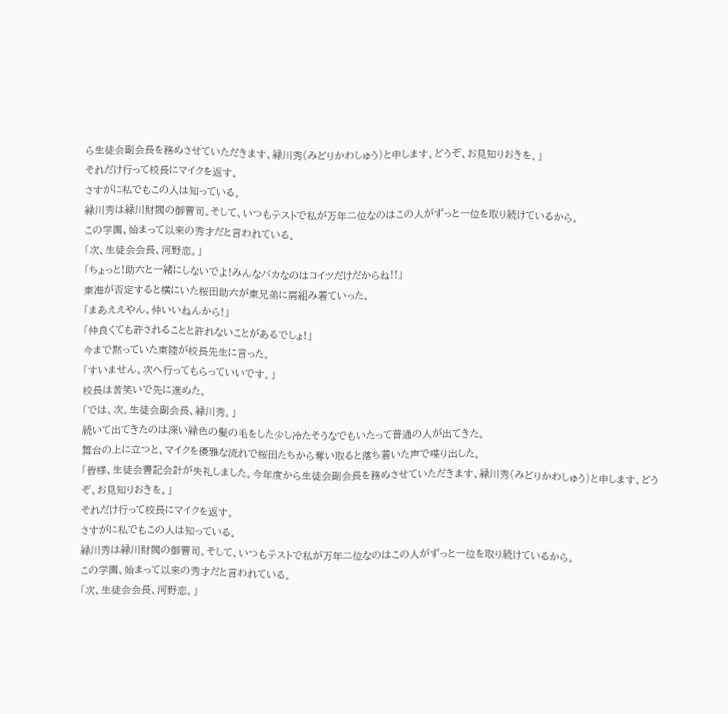ら生徒会副会長を務めさせていただきます、緑川秀(みどりかわしゅう)と申します。どうぞ、お見知りおきを。」
それだけ行って校長にマイクを返す。
さすがに私でもこの人は知っている。
緑川秀は緑川財閥の御曹司。そして、いつもテストで私が万年二位なのはこの人がずっと一位を取り続けているから。
この学園、始まって以来の秀才だと言われている。
「次、生徒会会長、河野恋。」
「ちょっと!助六と一緒にしないでよ!みんなバカなのはコイツだけだからね!!」
東海が否定すると横にいた桜田助六が東兄弟に肩組み着ていった。
「まあええやん、仲いいねんから!」
「仲良くても許されることと許れないことがあるでしょ!」
今まで黙っていた東陸が校長先生に言った。
「すいません、次へ行ってもらっていいです。」
校長は苦笑いで先に進めた。
「では、次。生徒会副会長、緑川秀。」
続いて出てきたのは深い緑色の髪の毛をした少し冷たそうなでもいたって普通の人が出てきた。
舞台の上に立つと、マイクを優雅な流れで桜田たちから奪い取ると落ち着いた声で喋り出した。
「皆様、生徒会書記会計が失礼しました。今年度から生徒会副会長を務めさせていただきます、緑川秀(みどりかわしゅう)と申します。どうぞ、お見知りおきを。」
それだけ行って校長にマイクを返す。
さすがに私でもこの人は知っている。
緑川秀は緑川財閥の御曹司。そして、いつもテストで私が万年二位なのはこの人がずっと一位を取り続けているから。
この学園、始まって以来の秀才だと言われている。
「次、生徒会会長、河野恋。」